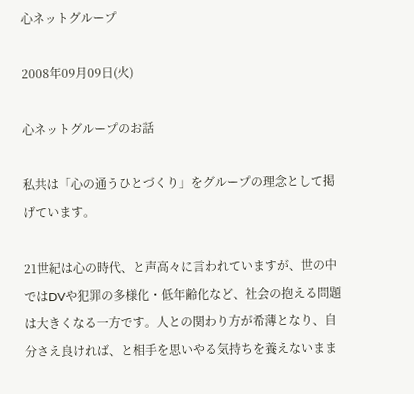心ネットグループ

2008年09月09日(火)

心ネットグループのお話

私共は「心の通うひとづくり」をグループの理念として掲げています。

21世紀は心の時代、と声高々に言われていますが、世の中ではDVや犯罪の多様化・低年齢化など、社会の抱える問題は大きくなる一方です。人との関わり方が希薄となり、自分さえ良ければ、と相手を思いやる気持ちを養えないまま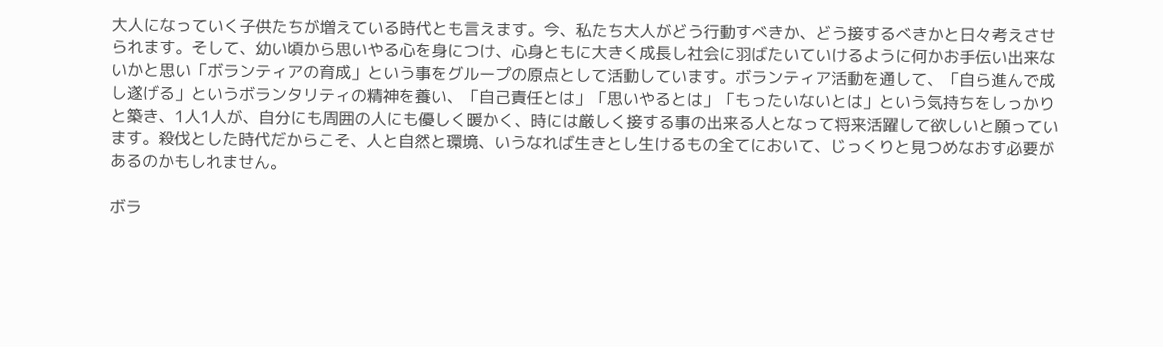大人になっていく子供たちが増えている時代とも言えます。今、私たち大人がどう行動すべきか、どう接するべきかと日々考えさせられます。そして、幼い頃から思いやる心を身につけ、心身ともに大きく成長し社会に羽ばたいていけるように何かお手伝い出来ないかと思い「ボランティアの育成」という事をグループの原点として活動しています。ボランティア活動を通して、「自ら進んで成し遂げる」というボランタリティの精神を養い、「自己責任とは」「思いやるとは」「もったいないとは」という気持ちをしっかりと築き、1人1人が、自分にも周囲の人にも優しく暖かく、時には厳しく接する事の出来る人となって将来活躍して欲しいと願っています。殺伐とした時代だからこそ、人と自然と環境、いうなれば生きとし生けるもの全てにおいて、じっくりと見つめなおす必要があるのかもしれません。

ボラ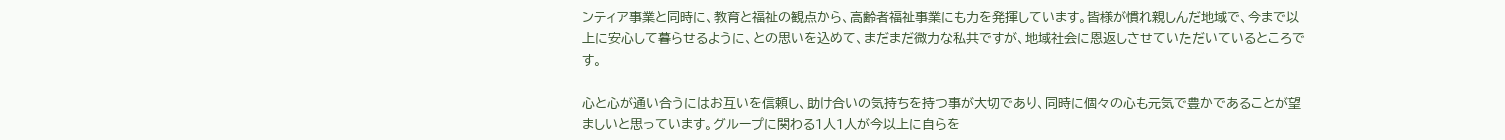ンティア事業と同時に、教育と福祉の観点から、高齢者福祉事業にも力を発揮しています。皆様が慣れ親しんだ地域で、今まで以上に安心して暮らせるように、との思いを込めて、まだまだ微力な私共ですが、地域社会に恩返しさせていただいているところです。

心と心が通い合うにはお互いを信頼し、助け合いの気持ちを持つ事が大切であり、同時に個々の心も元気で豊かであることが望ましいと思っています。グループに関わる1人1人が今以上に自らを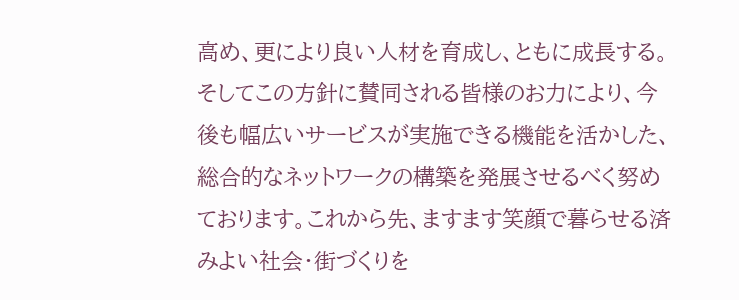高め、更により良い人材を育成し、ともに成長する。そしてこの方針に賛同される皆様のお力により、今後も幅広いサービスが実施できる機能を活かした、総合的なネットワークの構築を発展させるべく努めております。これから先、ますます笑顔で暮らせる済みよい社会・街づくりを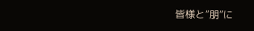皆様と”朋”に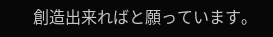創造出来ればと願っています。